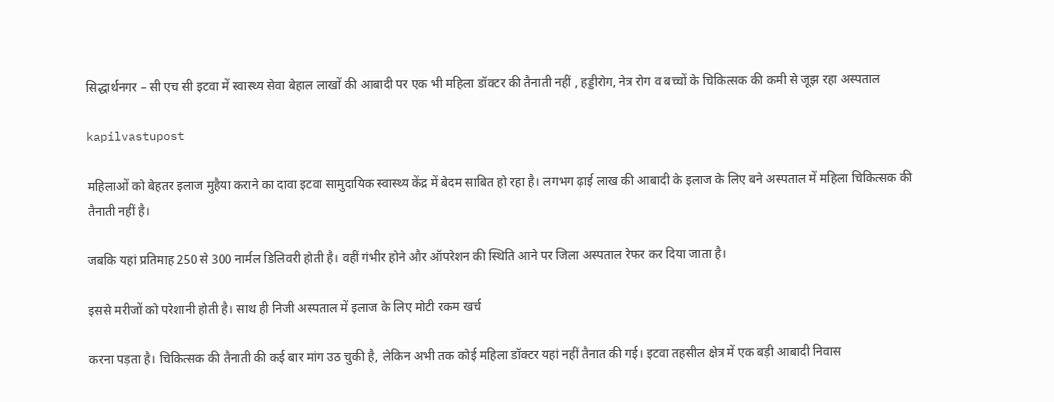सिद्धार्थनगर – सी एच सी इटवा में स्वास्थ्य सेवा बेहाल लाखों की आबादी पर एक भी महिला डॉक्टर की तैनाती नहीं , हड्डीरोग, नेत्र रोग व बच्चों के चिकित्सक की कमी से जूझ रहा अस्पताल

kapilvastupost

महिलाओं को बेहतर इलाज मुहैया कराने का दावा इटवा सामुदायिक स्वास्थ्य केंद्र में बेदम साबित हो रहा है। लगभग ढ़ाई लाख की आबादी के इलाज के लिए बने अस्पताल में महिला चिकित्सक की तैनाती नहीं है।

जबकि यहां प्रतिमाह 250 से 300 नार्मल डिलिवरी होती है। वहीं गंभीर होने और ऑपरेशन की स्थिति आने पर जिला अस्पताल रेफर कर दिया जाता है।

इससे मरीजों को परेशानी होती है। साथ ही निजी अस्पताल में इलाज के लिए मोटी रकम खर्च

करना पड़ता है। चिकित्सक की तैनाती की कई बार मांग उठ चुकी है, लेकिन अभी तक कोई महिला डॉक्टर यहां नहीं तैनात की गई। इटवा तहसील क्षेत्र में एक बड़ी आबादी निवास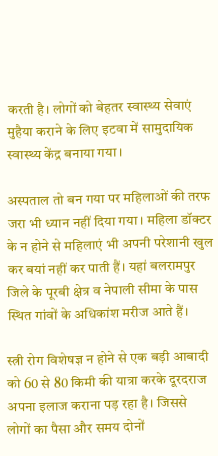करती है। लोगों को बेहतर स्वास्थ्य सेवाएं मुहैया कराने के लिए इटवा में सामुदायिक स्वास्थ्य केंद्र बनाया गया।

अस्पताल तो बन गया पर महिलाओं की तरफ जरा भी ध्यान नहीं दिया गया। महिला डॉक्टर के न होने से महिलाएं भी अपनी परेशानी खुल कर बयां नहीं कर पाती हैं। यहां बलरामपुर जिले के पूरबी क्षेत्र व नेपाली सीमा के पास स्थित गांवों के अधिकांश मरीज आते हैं।

स्त्री रोग विशेषज्ञ न होने से एक बड़ी आबादी को 60 से 80 किमी की यात्रा करके दूरदराज अपना इलाज कराना पड़ रहा है। जिससे लोगों का पैसा और समय दोनों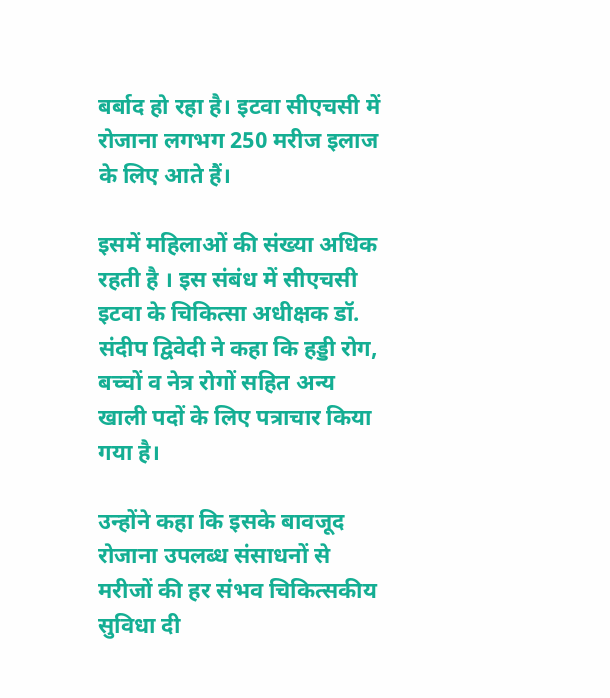बर्बाद हो रहा है। इटवा सीएचसी में रोजाना लगभग 250 मरीज इलाज के लिए आते हैं।

इसमें महिलाओं की संख्या अधिक रहती है । इस संबंध में सीएचसी इटवा के चिकित्सा अधीक्षक डॉ. संदीप द्विवेदी ने कहा कि हड्डी रोग, बच्चों व नेत्र रोगों सहित अन्य खाली पदों के लिए पत्राचार किया गया है।

उन्होंने कहा कि इसके बावजूद रोजाना उपलब्ध संसाधनों से मरीजों की हर संभव चिकित्सकीय सुविधा दी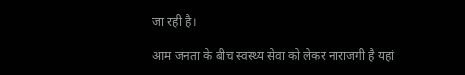जा रही है।

आम जनता के बीच स्वस्थ्य सेवा को लेकर नाराजगी है यहां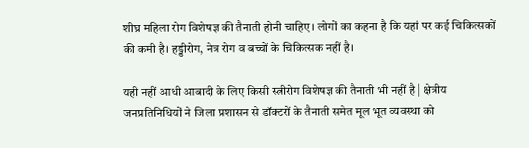शीघ्र महिला रोग विशेषज्ञ की तैनाती होनी चाहिए। लोगों का कहना है कि यहां पर कई चिकित्सकों की कमी है। हड्डीरोग, नेत्र रोग व बच्चों के चिकित्सक नहीं है।

यही नहीं आधी आबादी के लिए किसी स्त्रीरोग विशेषज्ञ की तैनाती भी नहीं है | क्षेत्रीय जनप्रतिनिधियों ने जिला प्रशासन से डॉक्टरों के तैनाती समेत मूल भूत व्यवस्था को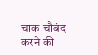चाक चौबंद करने की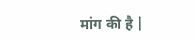मांग की है |